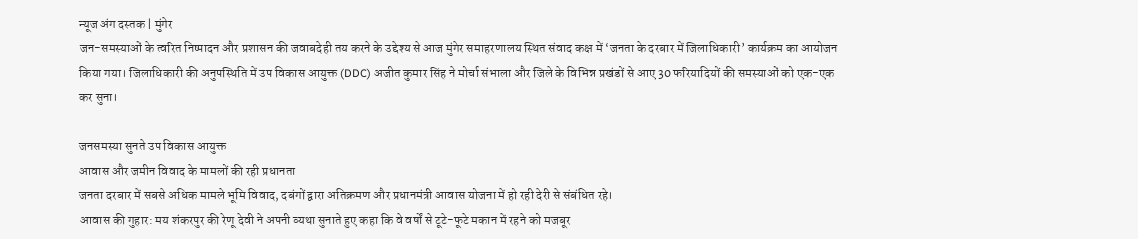न्यूज अंग दस्तक | मुंगेर
जन-समस्याओं के त्वरित निष्पादन और प्रशासन की जवाबदेही तय करने के उद्देश्य से आज मुंगेर समाहरणालय स्थित संवाद कक्ष में ‘जनता के दरबार में जिलाधिकारी’ कार्यक्रम का आयोजन किया गया। जिलाधिकारी की अनुपस्थिति में उप विकास आयुक्त (DDC) अजीत कुमार सिंह ने मोर्चा संभाला और जिले के विभिन्न प्रखंडों से आए 30 फरियादियों की समस्याओं को एक-एक कर सुना।

जनसमस्या सुनते उप विकास आयुक्त
आवास और जमीन विवाद के मामलों की रही प्रधानता
जनता दरबार में सबसे अधिक मामले भूमि विवाद, दबंगों द्वारा अतिक्रमण और प्रधानमंत्री आवास योजना में हो रही देरी से संबंधित रहे।
आवास की गुहार: मय शंकरपुर की रेणू देवी ने अपनी व्यथा सुनाते हुए कहा कि वे वर्षों से टूटे-फूटे मकान में रहने को मजबूर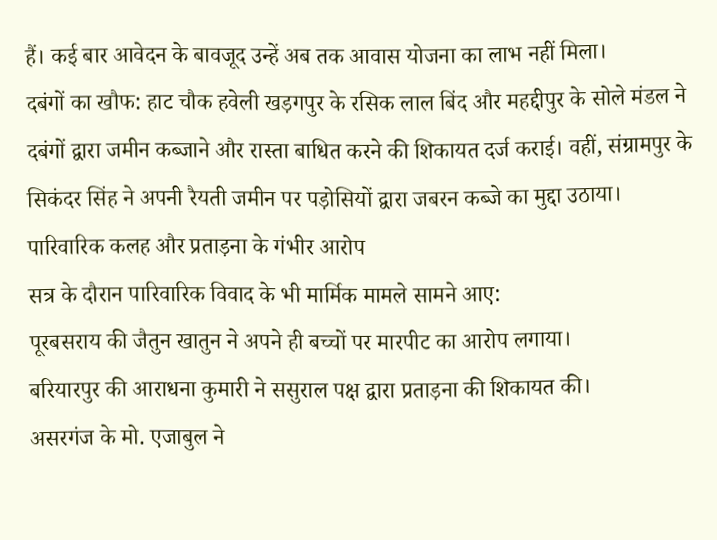हैं। कई बार आवेदन के बावजूद उन्हें अब तक आवास योजना का लाभ नहीं मिला।
दबंगों का खौफ: हाट चौक हवेली खड़गपुर के रसिक लाल बिंद और महद्दीपुर के सोले मंडल ने दबंगों द्वारा जमीन कब्जाने और रास्ता बाधित करने की शिकायत दर्ज कराई। वहीं, संग्रामपुर के सिकंदर सिंह ने अपनी रैयती जमीन पर पड़ोसियों द्वारा जबरन कब्जे का मुद्दा उठाया।
पारिवारिक कलह और प्रताड़ना के गंभीर आरोप
सत्र के दौरान पारिवारिक विवाद के भी मार्मिक मामले सामने आए:
पूरबसराय की जैतुन खातुन ने अपने ही बच्चों पर मारपीट का आरोप लगाया।
बरियारपुर की आराधना कुमारी ने ससुराल पक्ष द्वारा प्रताड़ना की शिकायत की।
असरगंज के मो. एजाबुल ने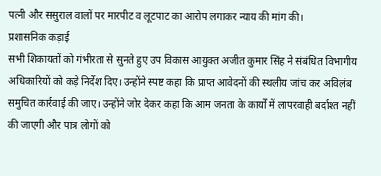पत्नी और ससुराल वालों पर मारपीट व लूटपाट का आरोप लगाकर न्याय की मांग की।
प्रशासनिक कड़ाई
सभी शिकायतों को गंभीरता से सुनते हुए उप विकास आयुक्त अजीत कुमार सिंह ने संबंधित विभागीय अधिकारियों को कड़े निर्देश दिए। उन्होंने स्पष्ट कहा कि प्राप्त आवेदनों की स्थलीय जांच कर अविलंब समुचित कार्रवाई की जाए। उन्होंने जोर देकर कहा कि आम जनता के कार्यों में लापरवाही बर्दाश्त नहीं की जाएगी और पात्र लोगों को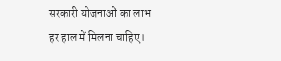सरकारी योजनाओं का लाभ हर हाल में मिलना चाहिए।